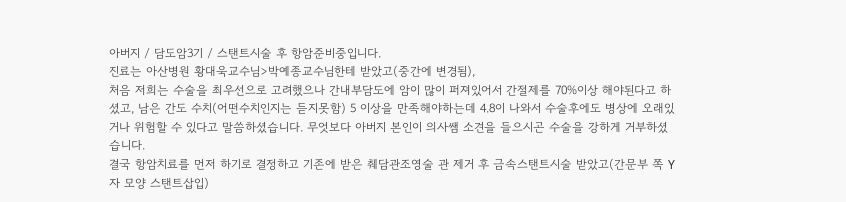아버지 / 담도암3기 / 스탠트시술 후 항암준비중입니다.
진료는 아산병원 황대욱교수님>박예종교수님한테 받았고(중간에 변경됨),
처음 저희는 수술을 최우선으로 고려했으나 간내부담도에 암이 많이 퍼져있어서 간절제를 70%이상 해야된다고 하셨고, 남은 간도 수치(어떤수치인지는 듣지못함) 5 이상을 만족해야하는데 4.8이 나와서 수술후에도 병상에 오래있거나 위험할 수 있다고 말씀하셨습니다. 무엇보다 아버지 본인이 의사쌤 소견을 들으시곤 수술을 강하게 거부하셨습니다.
결국 항암치료를 먼저 하기로 결정하고 기존에 받은 췌담관조영술 관 제거 후 금속스탠트시술 받았고(간문부 쪽 Y자 모양 스탠트삽입)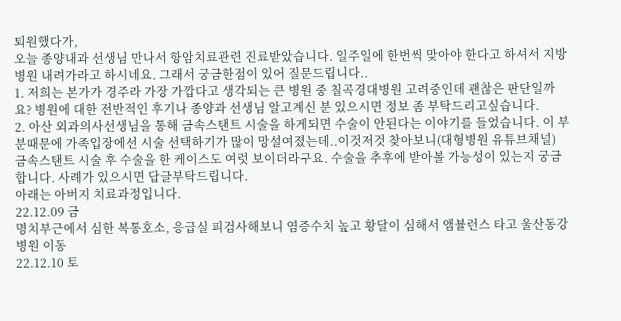퇴원했다가,
오늘 종양내과 선생님 만나서 항암치료관련 진료받았습니다. 일주일에 한번씩 맞아야 한다고 하셔서 지방병원 내려가라고 하시네요. 그래서 궁금한점이 있어 질문드립니다..
1. 저희는 본가가 경주라 가장 가깝다고 생각되는 큰 병원 중 칠곡경대병원 고려중인데 괜찮은 판단일까요? 병원에 대한 전반적인 후기나 종양과 선생님 알고계신 분 있으시면 정보 좀 부탁드리고싶습니다.
2. 아산 외과의사선생님을 통해 금속스탠트 시술을 하게되면 수술이 안된다는 이야기를 들었습니다. 이 부분때문에 가족입장에선 시술 선택하기가 많이 망설여졌는데..이것저것 찾아보니(대형병원 유튜브채널) 금속스탠트 시술 후 수술을 한 케이스도 여럿 보이더라구요. 수술을 추후에 받아볼 가능성이 있는지 궁금합니다. 사례가 있으시면 답글부탁드립니다.
아래는 아버지 치료과정입니다.
22.12.09 금
명치부근에서 심한 복통호소, 응급실 피검사해보니 염증수치 높고 황달이 심해서 앰뷸런스 타고 울산동강병원 이동
22.12.10 토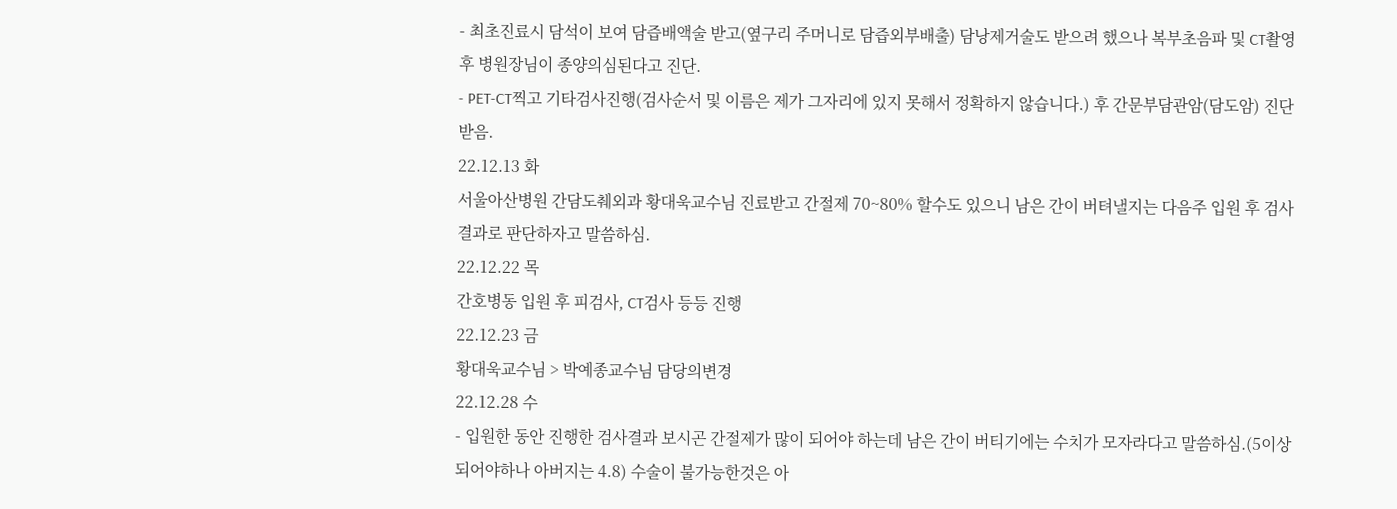- 최초진료시 담석이 보여 담즙배액술 받고(옆구리 주머니로 담즙외부배출) 담낭제거술도 받으려 했으나 복부초음파 및 CT촬영 후 병원장님이 종양의심된다고 진단.
- PET-CT찍고 기타검사진행(검사순서 및 이름은 제가 그자리에 있지 못해서 정확하지 않습니다.) 후 간문부담관암(담도암) 진단받음.
22.12.13 화
서울아산병원 간담도췌외과 황대욱교수님 진료받고 간절제 70~80% 할수도 있으니 남은 간이 버텨낼지는 다음주 입원 후 검사결과로 판단하자고 말씀하심.
22.12.22 목
간호병동 입원 후 피검사, CT검사 등등 진행
22.12.23 금
황대욱교수님 > 박예종교수님 담당의변경
22.12.28 수
- 입원한 동안 진행한 검사결과 보시곤 간절제가 많이 되어야 하는데 남은 간이 버티기에는 수치가 모자라다고 말씀하심.(5이상 되어야하나 아버지는 4.8) 수술이 불가능한것은 아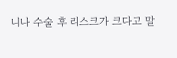니나 수술 후 리스크가 크다고 말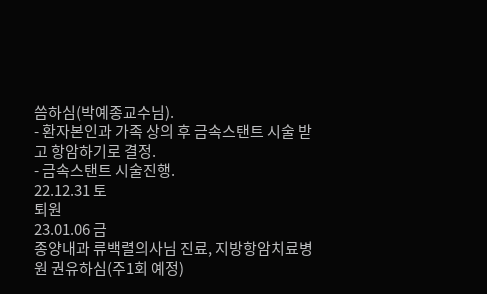씀하심(박예종교수님).
- 환자본인과 가족 상의 후 금속스탠트 시술 받고 항암하기로 결정.
- 금속스탠트 시술진행.
22.12.31 토
퇴원
23.01.06 금
종양내과 류백렬의사님 진료, 지방항암치료병원 권유하심(주1회 예정)